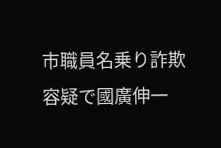市職員名乗り詐欺容疑で國廣伸一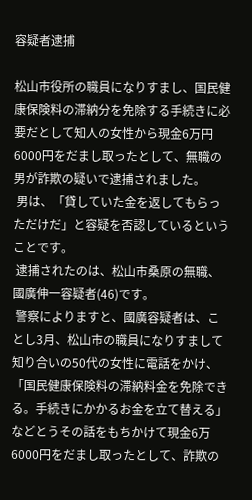容疑者逮捕

松山市役所の職員になりすまし、国民健康保険料の滞納分を免除する手続きに必要だとして知人の女性から現金6万円6000円をだまし取ったとして、無職の男が詐欺の疑いで逮捕されました。
 男は、「貸していた金を返してもらっただけだ」と容疑を否認しているということです。
 逮捕されたのは、松山市桑原の無職、國廣伸一容疑者(46)です。
 警察によりますと、國廣容疑者は、ことし3月、松山市の職員になりすまして知り合いの50代の女性に電話をかけ、「国民健康保険料の滞納料金を免除できる。手続きにかかるお金を立て替える」などとうその話をもちかけて現金6万6000円をだまし取ったとして、詐欺の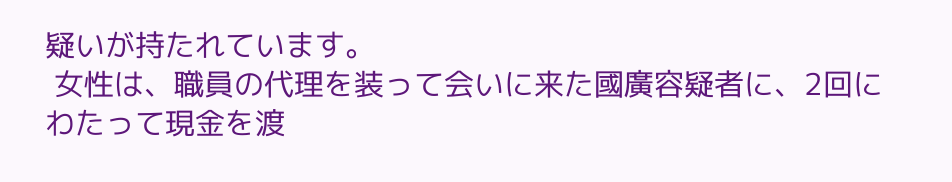疑いが持たれています。
 女性は、職員の代理を装って会いに来た國廣容疑者に、2回にわたって現金を渡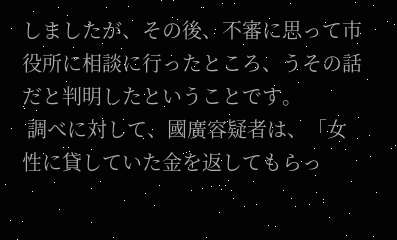しましたが、その後、不審に思って市役所に相談に行ったところ、うその話だと判明したということです。
 調べに対して、國廣容疑者は、「女性に貸していた金を返してもらっ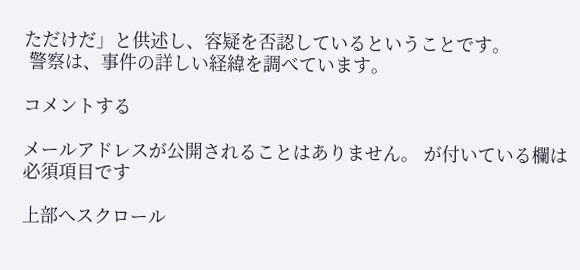ただけだ」と供述し、容疑を否認しているということです。
 警察は、事件の詳しい経緯を調べています。

コメントする

メールアドレスが公開されることはありません。 が付いている欄は必須項目です

上部へスクロール